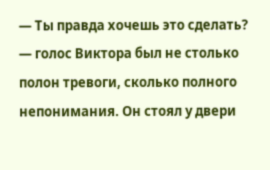— Ты правда хочешь это сделать? — голос Виктора был не столько полон тревоги, сколько полного непонимания. Он стоял у двери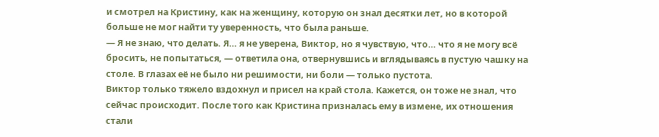и смотрел на Кристину, как на женщину, которую он знал десятки лет, но в которой больше не мог найти ту уверенность, что была раньше.
— Я не знаю, что делать. Я… я не уверена, Виктор, но я чувствую, что… что я не могу всё бросить, не попытаться, — ответила она, отвернувшись и вглядываясь в пустую чашку на столе. В глазах её не было ни решимости, ни боли — только пустота.
Виктор только тяжело вздохнул и присел на край стола. Кажется, он тоже не знал, что сейчас происходит. После того как Кристина призналась ему в измене, их отношения стали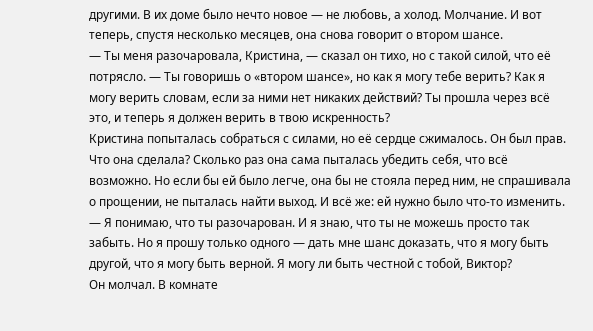другими. В их доме было нечто новое — не любовь, а холод. Молчание. И вот теперь, спустя несколько месяцев, она снова говорит о втором шансе.
— Ты меня разочаровала, Кристина, — сказал он тихо, но с такой силой, что её потрясло. — Ты говоришь о «втором шансе», но как я могу тебе верить? Как я могу верить словам, если за ними нет никаких действий? Ты прошла через всё это, и теперь я должен верить в твою искренность?
Кристина попыталась собраться с силами, но её сердце сжималось. Он был прав. Что она сделала? Сколько раз она сама пыталась убедить себя, что всё возможно. Но если бы ей было легче, она бы не стояла перед ним, не спрашивала о прощении, не пыталась найти выход. И всё же: ей нужно было что-то изменить.
— Я понимаю, что ты разочарован. И я знаю, что ты не можешь просто так забыть. Но я прошу только одного — дать мне шанс доказать, что я могу быть другой, что я могу быть верной. Я могу ли быть честной с тобой, Виктор?
Он молчал. В комнате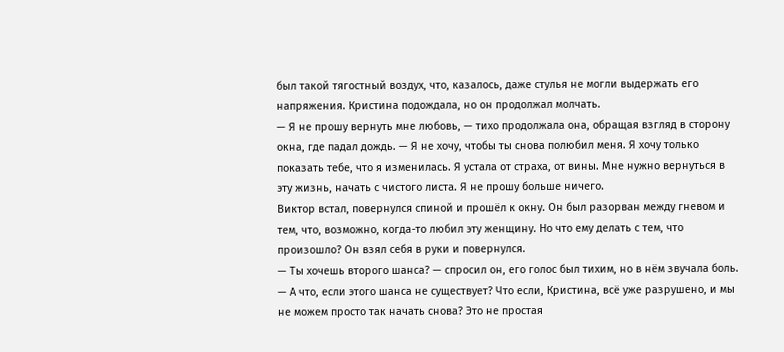был такой тягостный воздух, что, казалось, даже стулья не могли выдержать его напряжения. Кристина подождала, но он продолжал молчать.
— Я не прошу вернуть мне любовь, — тихо продолжала она, обращая взгляд в сторону окна, где падал дождь. — Я не хочу, чтобы ты снова полюбил меня. Я хочу только показать тебе, что я изменилась. Я устала от страха, от вины. Мне нужно вернуться в эту жизнь, начать с чистого листа. Я не прошу больше ничего.
Виктор встал, повернулся спиной и прошёл к окну. Он был разорван между гневом и тем, что, возможно, когда-то любил эту женщину. Но что ему делать с тем, что произошло? Он взял себя в руки и повернулся.
— Ты хочешь второго шанса? — спросил он, его голос был тихим, но в нём звучала боль. — А что, если этого шанса не существует? Что если, Кристина, всё уже разрушено, и мы не можем просто так начать снова? Это не простая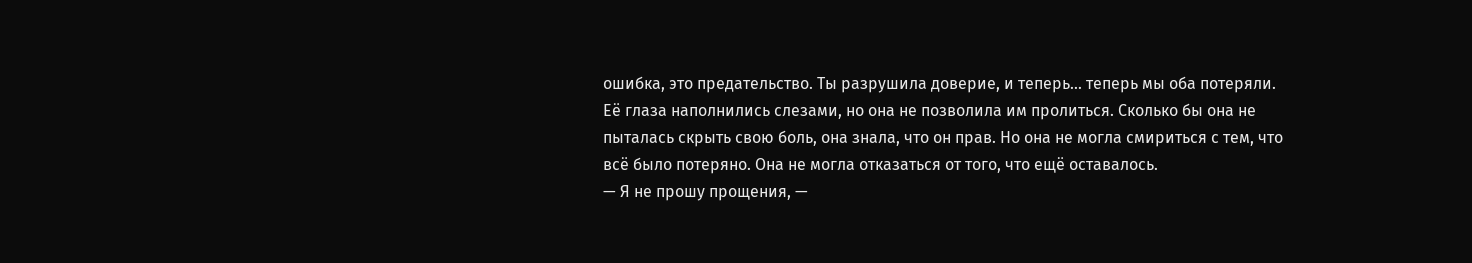ошибка, это предательство. Ты разрушила доверие, и теперь... теперь мы оба потеряли.
Её глаза наполнились слезами, но она не позволила им пролиться. Сколько бы она не пыталась скрыть свою боль, она знала, что он прав. Но она не могла смириться с тем, что всё было потеряно. Она не могла отказаться от того, что ещё оставалось.
— Я не прошу прощения, —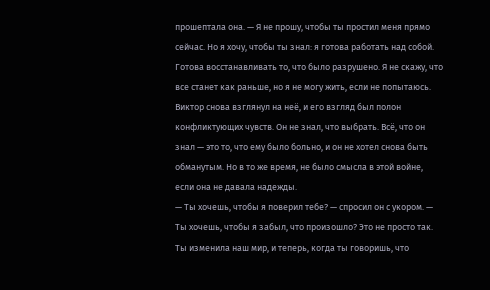прошептала она. — Я не прошу, чтобы ты простил меня прямо сейчас. Но я хочу, чтобы ты знал: я готова работать над собой. Готова восстанавливать то, что было разрушено. Я не скажу, что все станет как раньше, но я не могу жить, если не попытаюсь.
Виктор снова взглянул на неё, и его взгляд был полон конфликтующих чувств. Он не знал, что выбрать. Всё, что он знал — это то, что ему было больно, и он не хотел снова быть обманутым. Но в то же время, не было смысла в этой войне, если она не давала надежды.
— Ты хочешь, чтобы я поверил тебе? — спросил он с укором. — Ты хочешь, чтобы я забыл, что произошло? Это не просто так. Ты изменила наш мир, и теперь, когда ты говоришь, что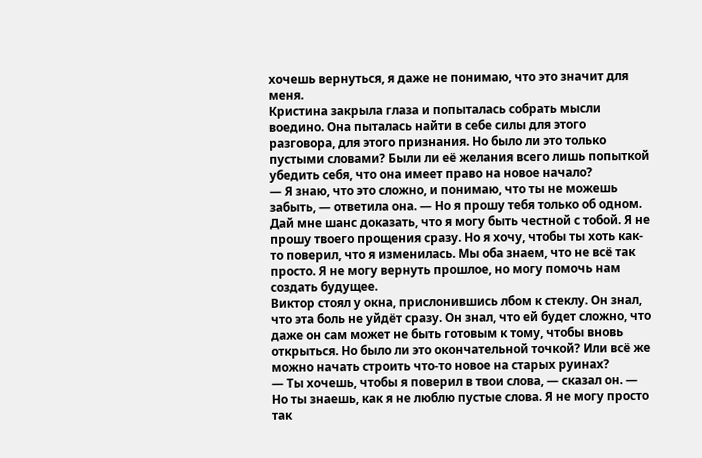хочешь вернуться, я даже не понимаю, что это значит для меня.
Кристина закрыла глаза и попыталась собрать мысли воедино. Она пыталась найти в себе силы для этого разговора, для этого признания. Но было ли это только пустыми словами? Были ли её желания всего лишь попыткой убедить себя, что она имеет право на новое начало?
— Я знаю, что это сложно, и понимаю, что ты не можешь забыть, — ответила она. — Но я прошу тебя только об одном. Дай мне шанс доказать, что я могу быть честной с тобой. Я не прошу твоего прощения сразу. Но я хочу, чтобы ты хоть как-то поверил, что я изменилась. Мы оба знаем, что не всё так просто. Я не могу вернуть прошлое, но могу помочь нам создать будущее.
Виктор стоял у окна, прислонившись лбом к стеклу. Он знал, что эта боль не уйдёт сразу. Он знал, что ей будет сложно, что даже он сам может не быть готовым к тому, чтобы вновь открыться. Но было ли это окончательной точкой? Или всё же можно начать строить что-то новое на старых руинах?
— Ты хочешь, чтобы я поверил в твои слова, — сказал он. — Но ты знаешь, как я не люблю пустые слова. Я не могу просто так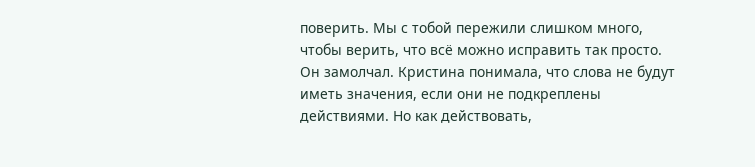поверить. Мы с тобой пережили слишком много, чтобы верить, что всё можно исправить так просто.
Он замолчал. Кристина понимала, что слова не будут иметь значения, если они не подкреплены действиями. Но как действовать,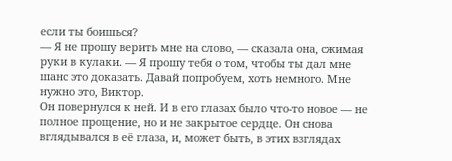если ты боишься?
— Я не прошу верить мне на слово, — сказала она, сжимая руки в кулаки. — Я прошу тебя о том, чтобы ты дал мне шанс это доказать. Давай попробуем, хоть немного. Мне нужно это, Виктор.
Он повернулся к ней. И в его глазах было что-то новое — не полное прощение, но и не закрытое сердце. Он снова вглядывался в её глаза, и, может быть, в этих взглядах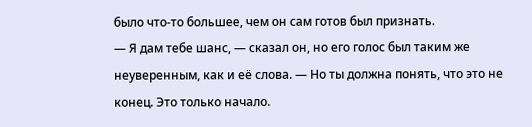было что-то большее, чем он сам готов был признать.
— Я дам тебе шанс, — сказал он, но его голос был таким же неуверенным, как и её слова. — Но ты должна понять, что это не конец. Это только начало.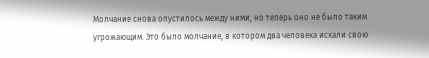Молчание снова опустилось между ними, но теперь оно не было таким угрожающим. Это было молчание, в котором два человека искали свою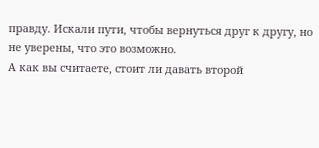правду. Искали пути, чтобы вернуться друг к другу, но не уверены, что это возможно.
А как вы считаете, стоит ли давать второй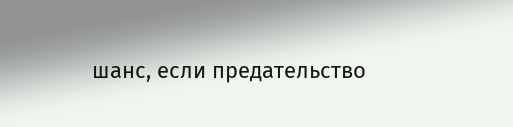шанс, если предательство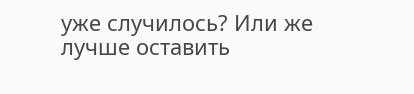уже случилось? Или же лучше оставить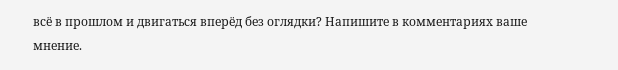всё в прошлом и двигаться вперёд без оглядки? Напишите в комментариях ваше мнение.